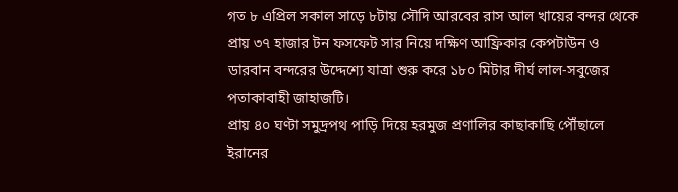গত ৮ এপ্রিল সকাল সাড়ে ৮টায় সৌদি আরবের রাস আল খায়ের বন্দর থেকে প্রায় ৩৭ হাজার টন ফসফেট সার নিয়ে দক্ষিণ আফ্রিকার কেপটাউন ও ডারবান বন্দরের উদ্দেশ্যে যাত্রা শুরু করে ১৮০ মিটার দীর্ঘ লাল-সবুজের পতাকাবাহী জাহাজটি।
প্রায় ৪০ ঘণ্টা সমুদ্রপথ পাড়ি দিয়ে হরমুজ প্রণালির কাছাকাছি পৌঁছালে ইরানের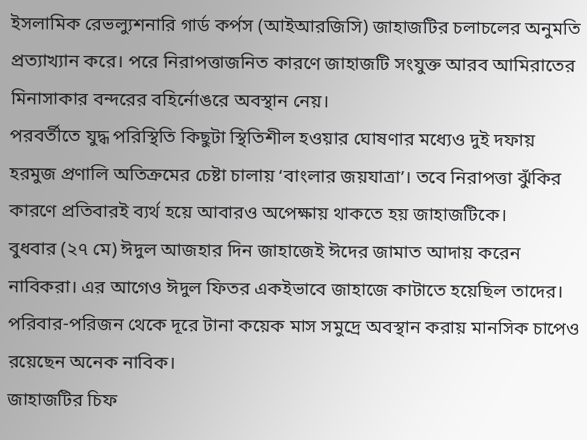ইসলামিক রেভল্যুশনারি গার্ড কর্পস (আইআরজিসি) জাহাজটির চলাচলের অনুমতি প্রত্যাখ্যান করে। পরে নিরাপত্তাজনিত কারণে জাহাজটি সংযুক্ত আরব আমিরাতের মিনাসাকার বন্দরের বহির্নোঙরে অবস্থান নেয়।
পরবর্তীতে যুদ্ধ পরিস্থিতি কিছুটা স্থিতিশীল হওয়ার ঘোষণার মধ্যেও দুই দফায় হরমুজ প্রণালি অতিক্রমের চেষ্টা চালায় ‘বাংলার জয়যাত্রা’। তবে নিরাপত্তা ঝুঁকির কারণে প্রতিবারই ব্যর্থ হয়ে আবারও অপেক্ষায় থাকতে হয় জাহাজটিকে।
বুধবার (২৭ মে) ঈদুল আজহার দিন জাহাজেই ঈদের জামাত আদায় করেন নাবিকরা। এর আগেও ঈদুল ফিতর একইভাবে জাহাজে কাটাতে হয়েছিল তাদের। পরিবার-পরিজন থেকে দূরে টানা কয়েক মাস সমুদ্রে অবস্থান করায় মানসিক চাপেও রয়েছেন অনেক নাবিক।
জাহাজটির চিফ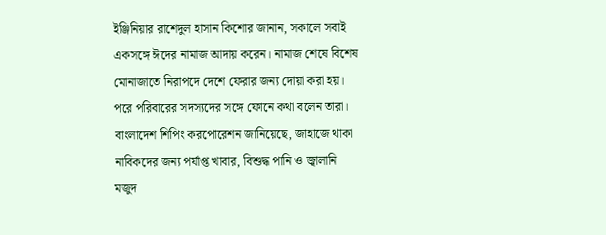ইঞ্জিনিয়ার রাশেদুল হাসান কিশোর জানান, সকালে সবাই একসঙ্গে ঈদের নামাজ আদায় করেন। নামাজ শেষে বিশেষ মোনাজাতে নিরাপদে দেশে ফেরার জন্য দোয়া করা হয়। পরে পরিবারের সদস্যদের সঙ্গে ফোনে কথা বলেন তারা।
বাংলাদেশ শিপিং করপোরেশন জানিয়েছে, জাহাজে থাকা নাবিকদের জন্য পর্যাপ্ত খাবার, বিশুদ্ধ পানি ও জ্বালানি মজুদ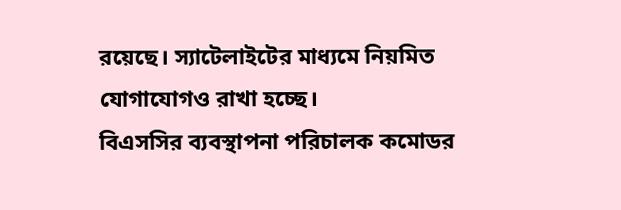রয়েছে। স্যাটেলাইটের মাধ্যমে নিয়মিত যোগাযোগও রাখা হচ্ছে।
বিএসসির ব্যবস্থাপনা পরিচালক কমোডর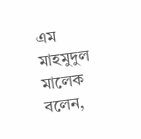এম মাহমুদুল মালেক বলেন,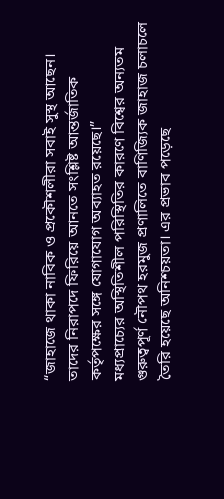“জাহাজে থাকা নাবিক ও প্রকৌশলীরা সবাই সুস্থ আছেন। তাদের নিরাপদে ফিরিয়ে আনতে সংশ্লিষ্ট আন্তর্জাতিক কর্তৃপক্ষের সঙ্গে যোগাযোগ অব্যাহত রয়েছে।”
মধ্যপ্রাচ্যের অস্থিতিশীল পরিস্থিতির কারণে বিশ্বের অন্যতম গুরুত্বপূর্ণ নৌপথ হরমুজ প্রণালিতে বাণিজ্যিক জাহাজ চলাচলে তৈরি হয়েছে অনিশ্চয়তা। এর প্রভাব পড়েছে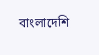বাংলাদেশি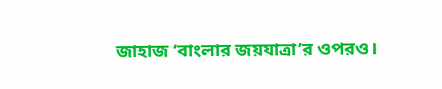জাহাজ ‘বাংলার জয়যাত্রা’র ওপরও।